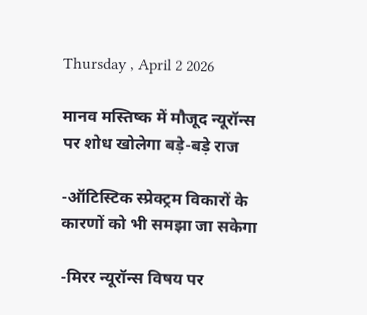Thursday , April 2 2026

मानव मस्तिष्‍क में मौजूद न्‍यूरॉन्‍स पर शोध खोलेगा बड़े-बड़े राज

-ऑटिस्टिक स्‍प्रेक्‍ट्रम विकारों के कारणों को भी समझा जा सकेगा

-मिरर न्‍यूरॉन्‍स विषय पर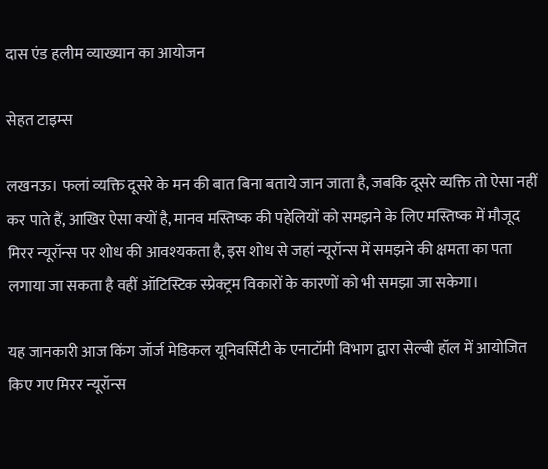दास एंड हलीम व्‍याख्‍यान का आयोजन

सेहत टाइम्‍स

लखनऊ। फलां व्‍यक्ति दूसरे के मन की बात बिना बताये जान जाता है, जबकि दूसरे व्‍यक्ति तो ऐसा नहीं कर पाते हैं, आखिर ऐसा क्‍यों है, मानव मस्तिष्‍क की पहेलियों को समझने के लिए मस्तिष्‍क में मौजूद मिरर न्‍यूरॉन्‍स पर शोध की आवश्‍यकता है, इस शोध से जहां न्‍यूरॉन्‍स में समझने की क्षमता का पता लगाया जा सकता है वहीं ऑटिस्टिक स्‍प्रेक्‍ट्रम विकारों के कारणों को भी समझा जा सकेगा।

यह जानकारी आज किंग जॉर्ज मेडिकल यूनिवर्सिटी के एनाटॉमी विभाग द्वारा सेल्‍बी हॉल में आयोजित किए गए मिरर न्‍यूरॉन्‍स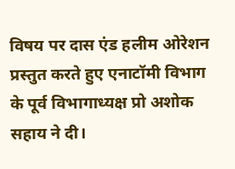विषय पर दास एंड हलीम ओरेशन प्रस्तुत करते हुए एनाटॉमी विभाग के पूर्व विभागाध्यक्ष प्रो अशोक सहाय ने दी।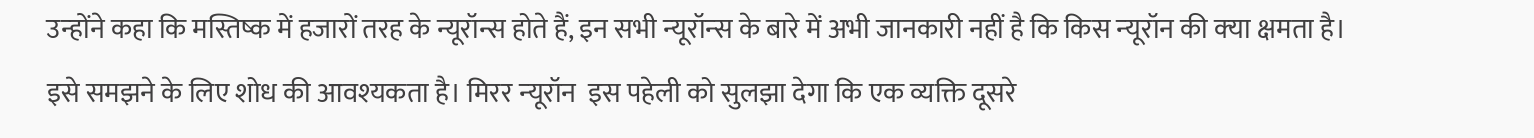उन्‍होंने कहा कि मस्तिष्क में हजारों तरह के न्यूरॉन्स होते हैं, इन सभी न्‍यूरॉन्‍स के बारे में अभी जानकारी नहीं है कि किस न्‍यूरॉन की क्‍या क्षमता है। इसे समझने के लिए शोध की आवश्‍यकता है। मिरर न्‍यूरॉन  इस पहेली को सुलझा देगा कि एक व्यक्ति दूसरे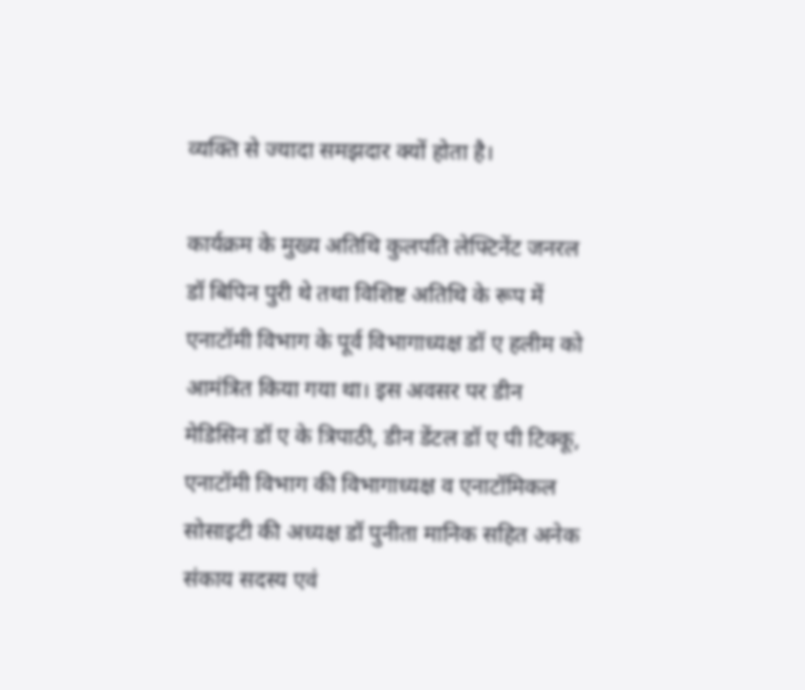व्यक्ति से ज्यादा समझदार क्यों होता है।

कार्यक्रम के मुख्य अतिथि कुलपति लेफ्टिनेंट जनरल डॉ बिपिन पुरी थे तथा विशिष्ट अतिथि के रूप में एनाटॉमी विभाग के पूर्व विभागाध्यक्ष डॉ ए हलीम को आमंत्रित किया गया था। इस अवसर पर डीन मेडिसिन डॉ ए के त्रिपाठी, डीन डेंटल डॉ ए पी टिक्कू, एनाटॉमी विभाग की विभागाध्यक्ष व एनाटॉमिकल सोसाइटी की अध्‍यक्ष डॉ पुनीता मानिक सहित अनेक संकाय सदस्य एवं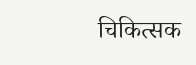चिकित्सक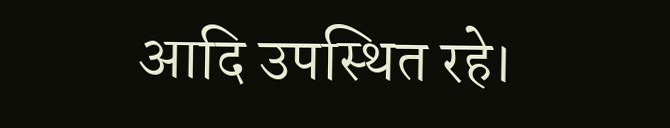आदि उपस्थित रहे।